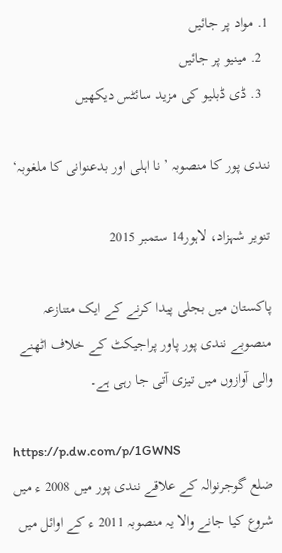1. مواد پر جائیں
  2. مینیو پر جائیں
  3. ڈی ڈبلیو کی مزید سائٹس دیکھیں

نندی پور کا منصوبہ ’نا اہلی اور بدعنوانی کا ملغوبہ‘

تنویر شہزاد، لاہور14 ستمبر 2015

پاکستان میں بجلی پیدا کرنے کے ایک متنازعہ منصوبے نندی پور پاور پراجیکٹ کے خلاف اٹھنے والی آوازوں میں تیزی آتی جا رہی ہے۔

https://p.dw.com/p/1GWNS
ضلع گوجرنوالہ کے علاقے نندی پور میں 2008 ء میں شروع کیا جانے والا یہ منصوبہ 2011 ء کے اوائل میں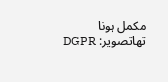مکمل ہونا تھاتصویر: DGPR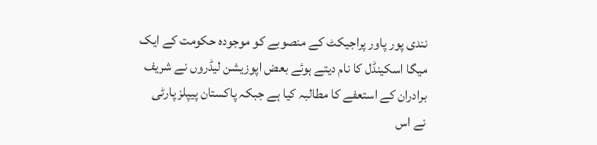نندی پور پاور پراجیکٹ کے منصوبے کو موجودہ حکومت کے ایک میگا اسکینڈل کا نام دیتے ہوئے بعض اپوزیشن لیڈروں نے شریف برادران کے استعفے کا مطالبہ کیا ہے جبکہ پاکستان پیپلز پارٹی نے اس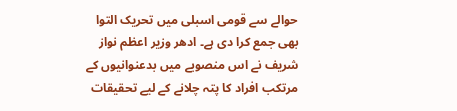حوالے سے قومی اسبلی میں تحریک التوا بھی جمع کرا دی ہے۔ ادھر وزیر اعظم نواز شریف نے اس منصوبے میں بدعنوانیوں کے مرتکب افراد کا پتہ چلانے کے لیے تحقیقات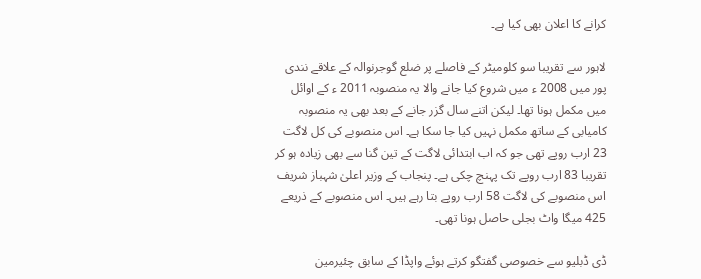کرانے کا اعلان بھی کیا ہے۔

لاہور سے تقریبا سو کلومیٹر کے فاصلے پر ضلع گوجرنوالہ کے علاقے نندی پور میں 2008 ء میں شروع کیا جانے والا یہ منصوبہ 2011 ء کے اوائل میں مکمل ہونا تھا۔ لیکن اتنے سال گزر جانے کے بعد بھی یہ منصوبہ کامیابی کے ساتھ مکمل نہیں کیا جا سکا ہے۔ اس منصوبے کی کل لاگت 23 ارب روپے تھی جو کہ اب ابتدائی لاگت کے تین گنا سے بھی زیادہ ہو کر تقریبا 83 ارب روپے تک پہنچ چکی ہے۔ پنجاب کے وزیر اعلیٰ شہباز شریف اس منصوبے کی لاگت 58 ارب روپے بتا رہے ہیں۔ اس منصوبے کے ذریعے 425 میگا واٹ بجلی حاصل ہونا تھی۔

ڈی ڈبلیو سے خصوصی گفتگو کرتے ہوئے واپڈا کے سابق چئیرمین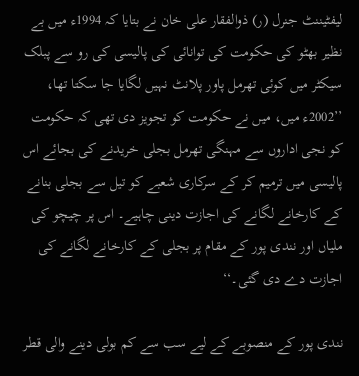لیفٹیننٹ جنرل (ر) ذوالفقار علی خان نے بتایا کہ 1994ء میں بے نظیر بھٹو کی حکومت کی توانائی کی پالیسی کی رو سے پبلک سیکٹر میں کوئی تھرمل پاور پلانٹ نہیں لگایا جا سکتا تھا، ’’2002ء میں، میں نے حکومت کو تجویز دی تھی کہ حکومت کو نجی اداروں سے مہنگی تھرمل بجلی خریدنے کی بجائے اس پالیسی میں ترمیم کر کے سرکاری شعبے کو تیل سے بجلی بنانے کے کارخانے لگانے کی اجازت دینی چاہیے۔ اس پر چیچو کی ملیاں اور نندی پور کے مقام پر بجلی کے کارخانے لگانے کی اجازت دے دی گئی۔‘‘

نندی پور کے منصوبے کے لیے سب سے کم بولی دینے والی قطر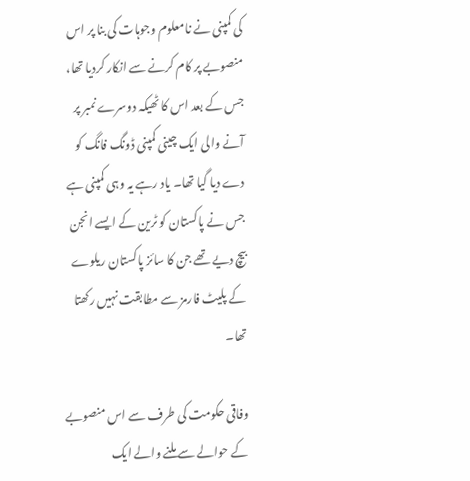کی کمپنی نے نامعلوم وجوہات کی بنا پر اس منصوبے پر کام کرنے سے انکار کردیا تھا، جس کے بعد اس کا ٹھیکہ دوسرے نمبر پر آنے والی ایک چینی کمپنی ڈونگ فانگ کو دے دیا گیا تھا۔ یاد رہے یہ وہی کمپنی ہے جس نے پاکستان کو ٹرین کے ایسے انجن بیچ دیے تھے جن کا سائز پاکستان ریلوے کے پلیٹ فارمز سے مطابقت نہیں رکھتا تھا۔

وفاقی حکومت کی طرف سے اس منصوبے کے حوالے سے ملنے والے ایک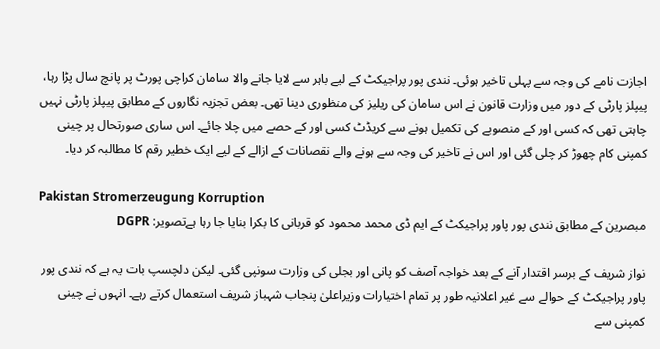اجازت نامے کی وجہ سے پہلی تاخیر ہوئی۔ نندی پور پراجیکٹ کے لیے باہر سے لایا جانے والا سامان کراچی پورٹ پر پانچ سال پڑا رہا، پیپلز پارٹی کے دور میں وزارت قانون نے اس سامان کی ریلیز کی منظوری دینا تھی۔ بعض تجزیہ نگاروں کے مطابق پیپلز پارٹی نہیں چاہتی تھی کہ کسی اور کے منصوبے کی تکمیل ہونے سے کریڈٹ کسی اور کے حصے میں چلا جائے۔ اس ساری صورتحال پر چینی کمپنی کام چھوڑ کر چلی گئی اور اس نے تاخیر کی وجہ سے ہونے والے نقصانات کے ازالے کے لیے ایک خطیر رقم کا مطالبہ کر دیا۔

Pakistan Stromerzeugung Korruption
مبصرین کے مطابق نندی پور پاور پراجیکٹ کے ایم ڈی محمد محمود کو قربانی کا بکرا بنایا جا رہا ہےتصویر: DGPR

نواز شریف کے برسر اقتدار آنے کے بعد خواجہ آصف کو پانی اور بجلی کی وزارت سونپی گئی۔ لیکن دلچسپ بات یہ ہے کہ نندی پور پاور پراجیکٹ کے حوالے سے غیر اعلانیہ طور پر تمام اختیارات وزیراعلیٰ پنجاب شہباز شریف استعمال کرتے رہے۔ انہوں نے چینی کمپنی سے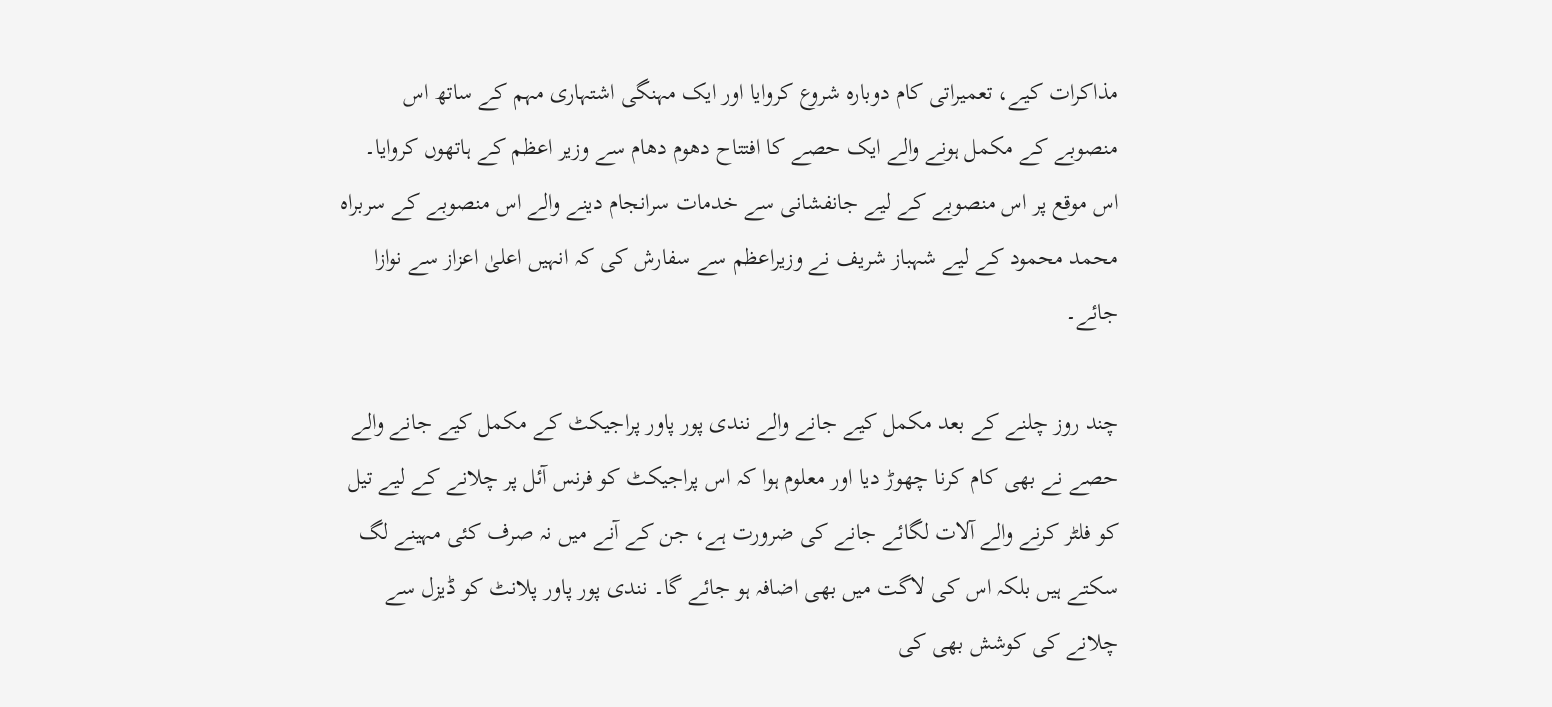مذاکرات کیے، تعمیراتی کام دوبارہ شروع کروایا اور ایک مہنگی اشتہاری مہم کے ساتھ اس منصوبے کے مکمل ہونے والے ایک حصے کا افتتاح دھوم دھام سے وزیر اعظم کے ہاتھوں کروایا۔ اس موقع پر اس منصوبے کے لیے جانفشانی سے خدمات سرانجام دینے والے اس منصوبے کے سربراہ محمد محمود کے لیے شہباز شریف نے وزیراعظم سے سفارش کی کہ انہیں اعلیٰ اعزاز سے نوازا جائے۔

چند روز چلنے کے بعد مکمل کیے جانے والے نندی پور پاور پراجیکٹ کے مکمل کیے جانے والے حصے نے بھی کام کرنا چھوڑ دیا اور معلوم ہوا کہ اس پراجیکٹ کو فرنس آئل پر چلانے کے لیے تیل کو فلٹر کرنے والے آلات لگائے جانے کی ضرورت ہے، جن کے آنے میں نہ صرف کئی مہینے لگ سکتے ہیں بلکہ اس کی لاگت میں بھی اضافہ ہو جائے گا۔ نندی پور پاور پلانٹ کو ڈیزل سے چلانے کی کوشش بھی کی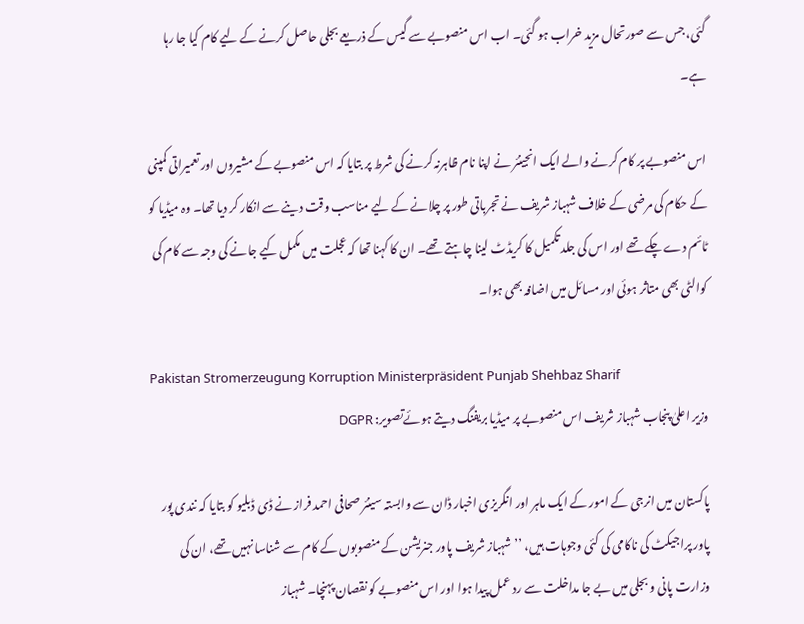گئی، جس سے صورتحال مزید خراب ہو گئی۔ اب اس منصوبے سے گیس کے ذریعے بجلی حاصل کرنے کے لیے کام کیا جا رہا ہے۔

اس منصوبے پر کام کرنے والے ایک انجینئر نے اپنا نام ظاہرنہ کرنے کی شرط پر بتایا کہ اس منصوبے کے مشیروں اور تعمیراتی کمپنی کے حکام کی مرضی کے خلاف شہباز شریف نے تجرباتی طور پر چلانے کے لیے مناسب وقت دینے سے انکار کر دیا تھا۔ وہ میڈیا کو ٹائم دے چکے تھے اور اس کی جلد تکمیل کا کریڈٹ لینا چاہتے تھے۔ ان کا کہنا تھا کہ عجلت میں مکمل کیے جانے کی وجہ سے کام کی کوالٹی بھی متاثر ہوئی اور مسائل میں اضافہ بھی ہوا۔

Pakistan Stromerzeugung Korruption Ministerpräsident Punjab Shehbaz Sharif
وزیر اعلیٰ پنجاب شہباز شریف اس منصوبے پر میڈیا بریفنگ دیتے ہوئےتصویر: DGPR

پاکستان میں انرجی کے امور کے ایک ماہر اور انگریزی اخبار ڈان سے وابستہ سینئر صحافی احمد فراز نے ڈی ڈبلیو کو بتایا کہ نندی پور پاور پراجیکٹ کی ناکامی کی کئی وجوہات ہیں، ’’ شہباز شریف پاور جنریشن کے منصوبوں کے کام سے شناسا نہیں تھے، ان کی وزارت پانی و بجلی میں بے جا مداخلت سے رد عمل پیدا ہوا اور اس منصوبے کو نقصان پہنچا۔ شہباز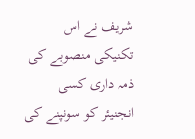شریف نے اس تکنیکی منصوبے کی ذمہ داری کسی انجنیئر کو سونپنے کی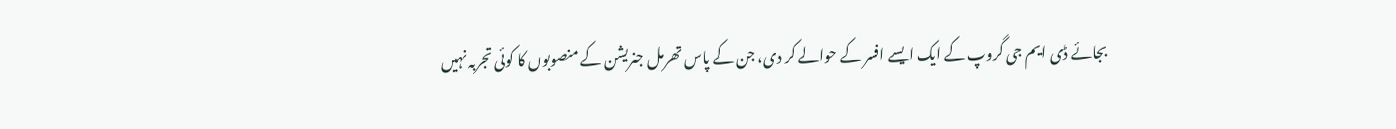بجائے ڈی ایم جی گروپ کے ایک ایسے افسر کے حوالے کر دی، جن کے پاس تھرمل جنریشن کے منصوبوں کا کوئی تجربہ نہیں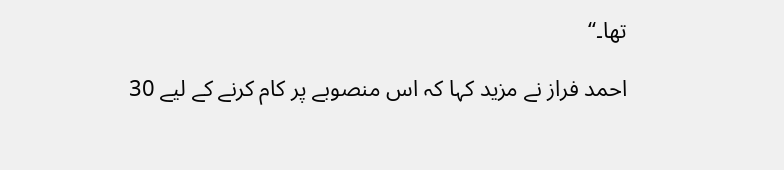تھا۔‘‘

احمد فراز نے مزید کہا کہ اس منصوبے پر کام کرنے کے لیے 30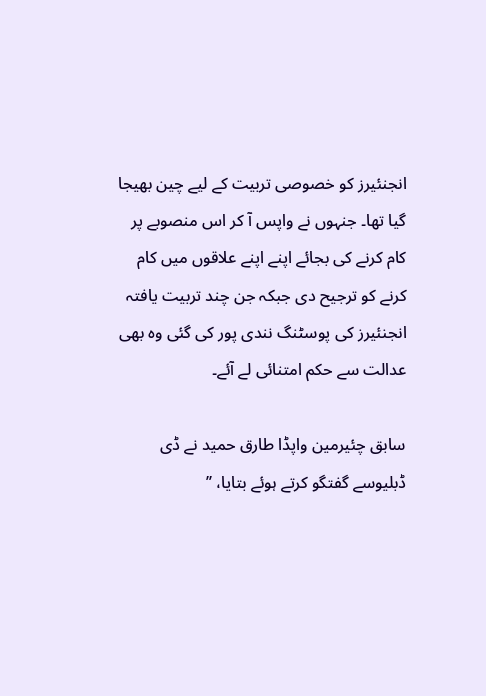انجنئیرز کو خصوصی تربیت کے لیے چین بھیجا گیا تھا۔ جنہوں نے واپس آ کر اس منصوبے پر کام کرنے کی بجائے اپنے اپنے علاقوں میں کام کرنے کو ترجیح دی جبکہ جن چند تربیت یافتہ انجنئیرز کی پوسٹنگ نندی پور کی گئی وہ بھی عدالت سے حکم امتنائی لے آئے۔

سابق چئیرمین واپڈا طارق حمید نے ڈی ڈبلیوسے گفتگو کرتے ہوئے بتایا، ’’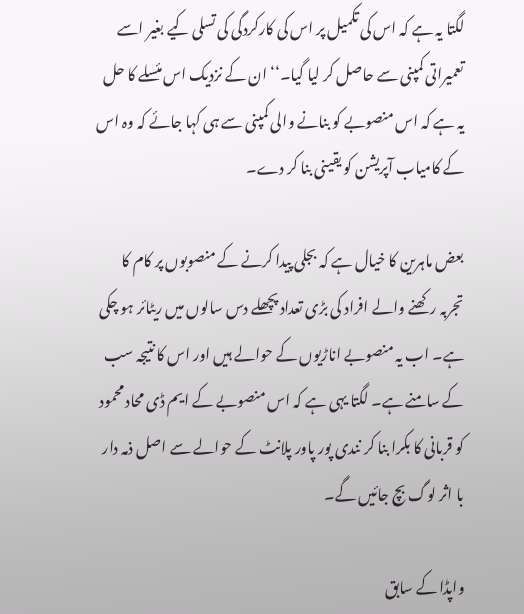لگتا یہ ہے کہ اس کی تکمیل پر اس کی کارکردگی کی تسلی کیے بغیر اسے تعمیراتی کمپنی سے حاصل کر لیا گیا۔‘‘ ان کے نزدیک اس مئسلے کا حل یہ ہے کہ اس منصوبے کو بنانے والی کمپنی سے ہی کہا جائے کہ وہ اس کے کامیاب آپریشن کو یقینی بنا کر دے۔

بعض ماہرین کا خیال ہے کہ بجلی پیدا کرنے کے منصوبوں پر کام کا تجربہ رکھنے والے افراد کی بڑی تعداد پچھلے دس سالوں میں ریٹائر ہو چکی ہے۔ اب یہ منصوبے اناڑیوں کے حوالے ہیں اور اس کا نتیجہ سب کے سامنے ہے۔ لگتا یہی ہے کہ اس منصوبے کے ایم ڈی محاد محمود کو قربانی کا بکرا بنا کر نندی پور پاور پلانٹ کے حوالے سے اصل ذمہ دار با اثر لوگ بچ جائیں گے۔

واپڈا کے سابق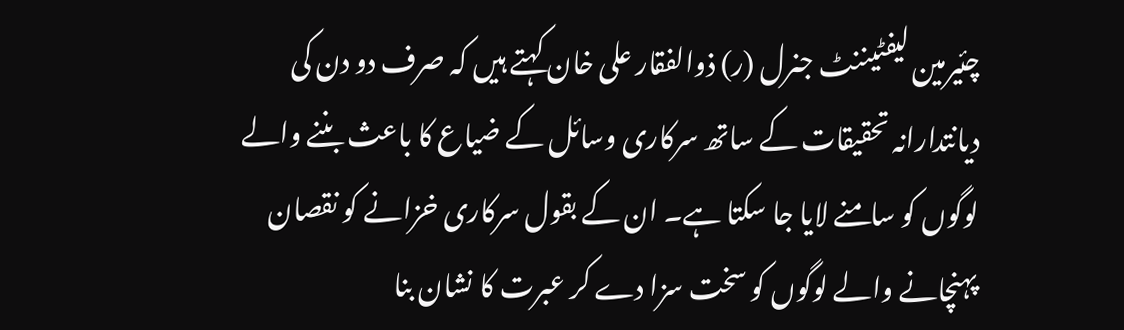چئیرمین لیفٹیننٹ جنرل (ر) ذوالفقار علی خان کہتے ہیں کہ صرف دو دن کی دیانتدارانہ تحقیقات کے ساتھ سرکاری وسائل کے ضیاع کا باعث بننے والے لوگوں کو سامنے لایا جا سکتا ہے۔ ان کے بقول سرکاری خزانے کو نقصان پہنچانے والے لوگوں کو سخت سزا دے کر عبرت کا نشان بنا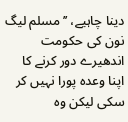دینا چاہیے، ’’مسلم لیگ نون کی حکومت اندھیرے دور کرنے کا اپنا وعدہ پورا نہیں کر سکی لیکن وہ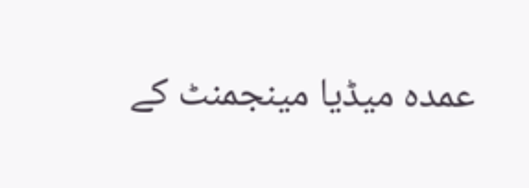عمدہ میڈیا مینجمنٹ کے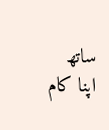ساتھ اپنا کام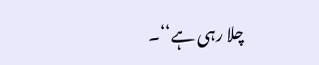چلا رہی ہے‘‘۔